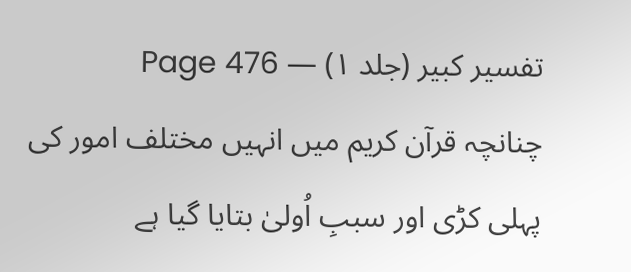تفسیر کبیر (جلد ۱) — Page 476
چنانچہ قرآن کریم میں انہیں مختلف امور کی پہلی کڑی اور سببِ اُولیٰ بتایا گیا ہے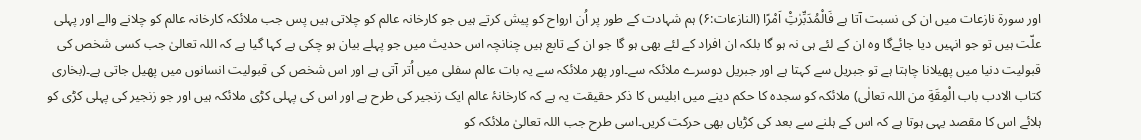اور سورۃ نازعات میں ان کی نسبت آتا ہے فَالْمُدَبِّرٰتِ۠ اَمْرًا (النازعات:۶) ہم شہادت کے طور پر اُن ارواح کو پیش کرتے ہیں جو کارخانہ عالم کو چلاتی ہیں پس جب ملائکہ کارخانہ عالم کو چلانے والے اور پہلی علّت ہیں تو جو انہیں دیا جائےگا وہ ان کے لئے ہی نہ ہو گا بلکہ ان افراد کے لئے بھی ہو گا جو ان کے تابع ہیں چنانچہ اس حدیث میں جو پہلے بیان ہو چکی ہے کہا گیا ہے کہ اللہ تعالیٰ جب کسی شخص کی قبولیت دنیا میں پھیلانا چاہتا ہے تو جبریل سے کہتا ہے اور جبریل دوسرے ملائکہ سے۔اور پھر ملائکہ سے یہ بات عالم سفلی میں اُتر آتی ہے اور اس شخص کی قبولیت انسانوں میں پھیل جاتی ہے۔(بخاری کتاب الادب باب الْمِقَةِ من اللہ تعالٰی) ملائکہ کو سجدہ کا حکم دینے میں ابلیس کا ذکر حقیقت یہ ہے کہ کارخانۂ عالم ایک زنجیر کی طرح ہے اور اس کی پہلی کڑی ملائکہ ہیں اور جو زنجیر کی پہلی کڑی کو ہلائے اس کا مقصد یہی ہوتا ہے کہ اس کے ہلنے سے بعد کی کڑیاں بھی حرکت کریں۔اسی طرح جب اللہ تعالیٰ ملائکہ کو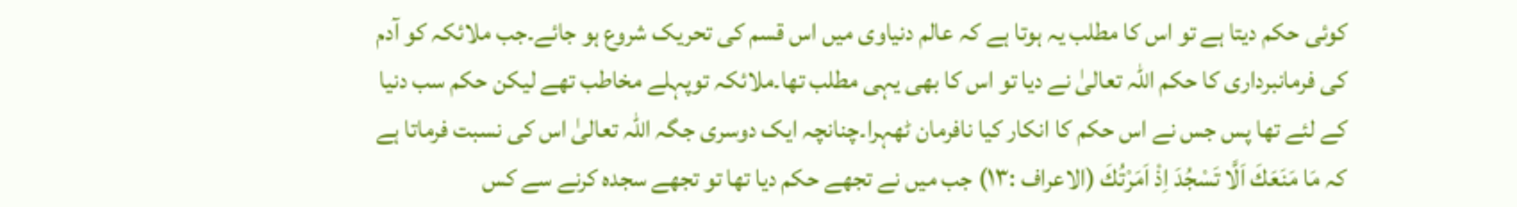کوئی حکم دیتا ہے تو اس کا مطلب یہ ہوتا ہے کہ عالم دنیاوی میں اس قسم کی تحریک شروع ہو جائے۔جب ملائکہ کو آدم کی فرمانبرداری کا حکم اللہ تعالیٰ نے دیا تو اس کا بھی یہی مطلب تھا۔ملائکہ توپہلے مخاطب تھے لیکن حکم سب دنیا کے لئے تھا پس جس نے اس حکم کا انکار کیا نافرمان ٹھہرا۔چنانچہ ایک دوسری جگہ اللہ تعالیٰ اس کی نسبت فرماتا ہے کہ مَا مَنَعَكَ اَلَّا تَسْجُدَ اِذْ اَمَرْتُكَ (الاعراف :۱۳) جب میں نے تجھے حکم دیا تھا تو تجھے سجدہ کرنے سے کس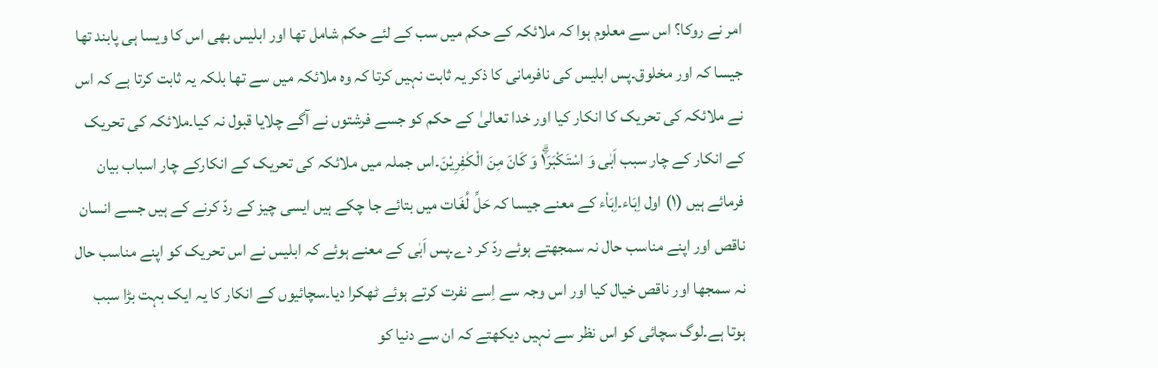امر نے روکا؟ اس سے معلوم ہوا کہ ملائکہ کے حکم میں سب کے لئے حکم شامل تھا اور ابلیس بھی اس کا ویسا ہی پابند تھا جیسا کہ اور مخلوق۔پس ابلیس کی نافرمانی کا ذکر یہ ثابت نہیں کرتا کہ وہ ملائکہ میں سے تھا بلکہ یہ ثابت کرتا ہے کہ اس نے ملائکہ کی تحریک کا انکار کیا اور خدا تعالیٰ کے حکم کو جسے فرشتوں نے آگے چلایا قبول نہ کیا۔ملائکہ کی تحریک کے انکار کے چار سبب اَبٰى وَ اسْتَكْبَرَ١ٞۗ وَ كَانَ مِنَ الْكٰفِرِيْنَ۔اس جملہ میں ملائکہ کی تحریک کے انکارکے چار اسباب بیان فرمائے ہیں (۱) اول اِبَاء۔اِبَاْء کے معنے جیسا کہ حَلِّ لُغَات میں بتائے جا چکے ہیں ایسی چیز کے ردّ کرنے کے ہیں جسے انسان ناقص اور اپنے مناسب حال نہ سمجھتے ہوئے ردّ کر دے۔پس اَبٰی کے معنے ہوئے کہ ابلیس نے اس تحریک کو اپنے مناسب حال نہ سمجھا اور ناقص خیال کیا اور اس وجہ سے اِسے نفرت کرتے ہوئے ٹھکرا دیا۔سچائیوں کے انکار کا یہ ایک بہت بڑا سبب ہوتا ہے۔لوگ سچائی کو اس نظر سے نہیں دیکھتے کہ ان سے دنیا کو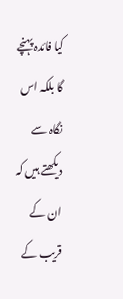کیا فائدہ پہنچے گا بلکہ اس نگاہ سے دیکھتے ہیں کہ ان کے قریب کے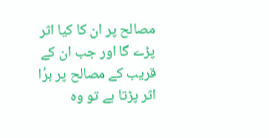مصالح پر ان کا کیا اثر پڑے گا اور جب ان کے قریب کے مصالح پر برُا اثر پڑتا ہے تو وہ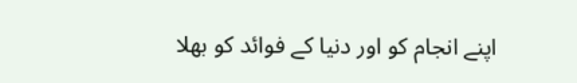اپنے انجام کو اور دنیا کے فوائد کو بھلا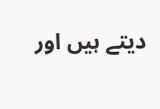دیتے ہیں اور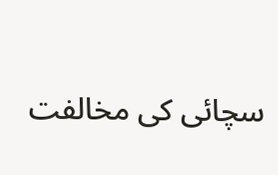سچائی کی مخالفت